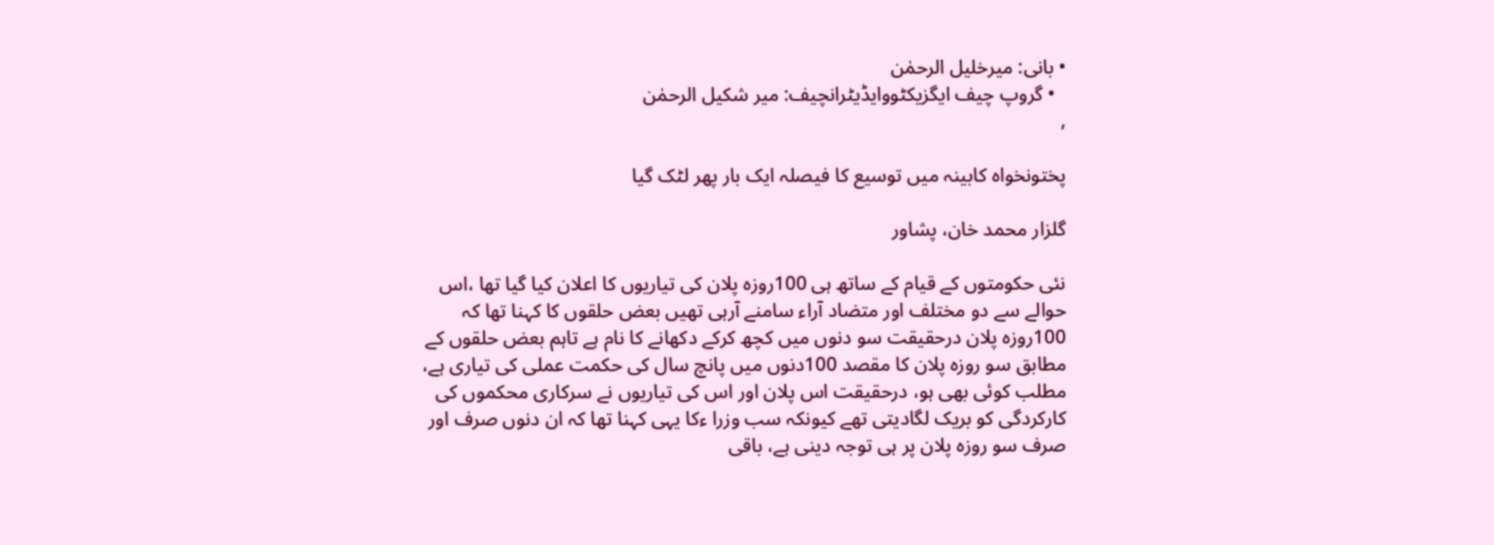• بانی: میرخلیل الرحمٰن
  • گروپ چیف ایگزیکٹووایڈیٹرانچیف: میر شکیل الرحمٰن
,

پختونخواہ کابینہ میں توسیع کا فیصلہ ایک بار پھر لٹک گیا

گلزار محمد خان، پشاور

نئی حکومتوں کے قیام کے ساتھ ہی 100روزہ پلان کی تیاریوں کا اعلان کیا گیا تھا ،اس حوالے سے دو مختلف اور متضاد آراء سامنے آرہی تھیں بعض حلقوں کا کہنا تھا کہ 100روزہ پلان درحقیقت سو دنوں میں کچھ کرکے دکھانے کا نام ہے تاہم بعض حلقوں کے مطابق سو روزہ پلان کا مقصد 100دنوں میں پانچ سال کی حکمت عملی کی تیاری ہے، مطلب کوئی بھی ہو، درحقیقت اس پلان اور اس کی تیاریوں نے سرکاری محکموں کی کارکردگی کو بریک لگادیتی تھے کیونکہ سب وزرا ءکا یہی کہنا تھا کہ ان دنوں صرف اور صرف سو روزہ پلان پر ہی توجہ دینی ہے، باقی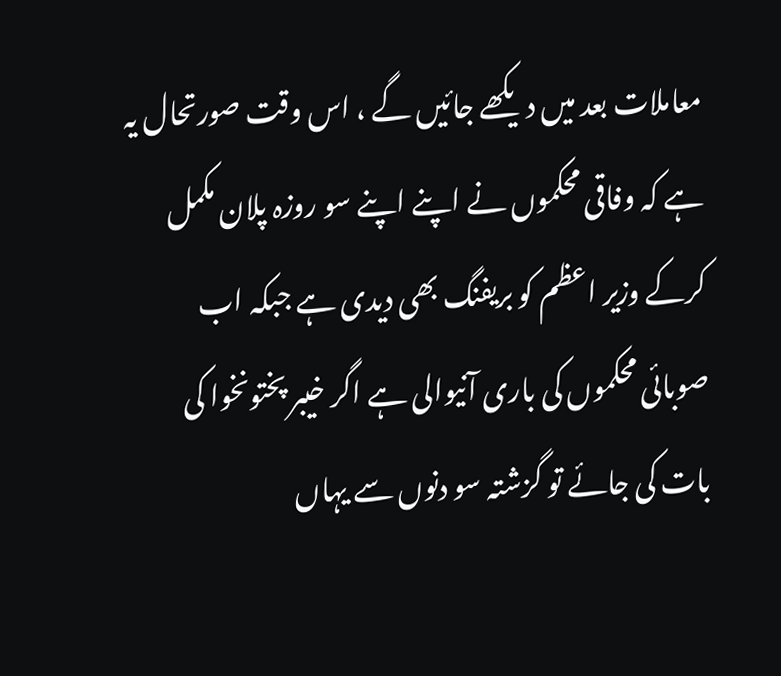معاملات بعد میں دیکھے جائیں گے ، اس وقت صورتحال یہ ہے کہ وفاقی محکموں نے اپنے اپنے سو روزہ پلان مکمل کرکے وزیر اعظم کو بریفنگ بھی دیدی ہے جبکہ اب صوبائی محکموں کی باری آنیوالی ہے اگر خیبر پختونخوا کی بات کی جائے تو گزشتہ سو دنوں سے یہاں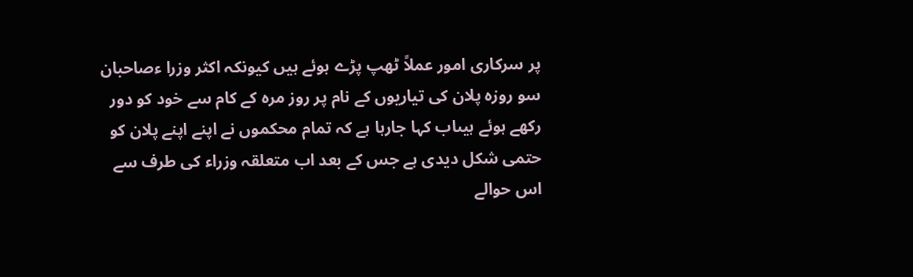پر سرکاری امور عملاً ٹھپ پڑے ہوئے ہیں کیونکہ اکثر وزرا ءصاحبان سو روزہ پلان کی تیاریوں کے نام پر روز مرہ کے کام سے خود کو دور رکھے ہوئے ہیںاب کہا جارہا ہے کہ تمام محکموں نے اپنے اپنے پلان کو حتمی شکل دیدی ہے جس کے بعد اب متعلقہ وزراء کی طرف سے اس حوالے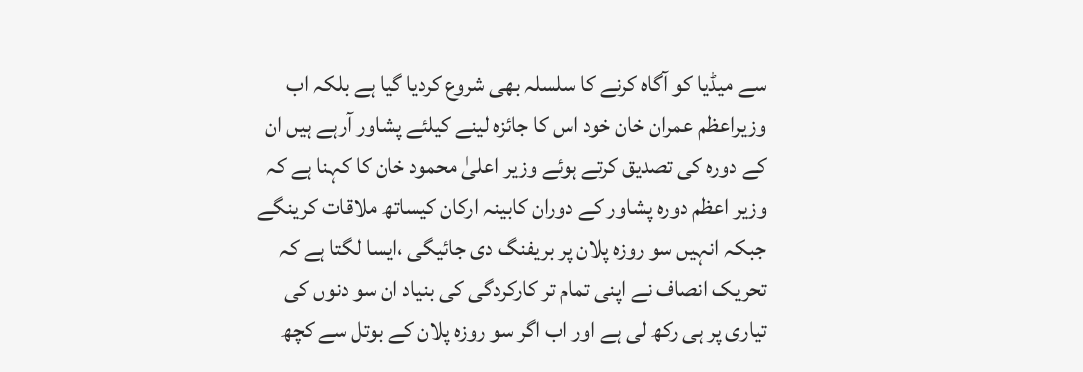سے میڈیا کو آگاہ کرنے کا سلسلہ بھی شروع کردیا گیا ہے بلکہ اب وزیراعظم عمران خان خود اس کا جائزہ لینے کیلئے پشاور آرہے ہیں ان کے دورہ کی تصدیق کرتے ہوئے وزیر اعلیٰ محمود خان کا کہنا ہے کہ وزیر اعظم دورہ پشاور کے دوران کابینہ ارکان کیساتھ ملاقات کرینگے جبکہ انہیں سو روزہ پلان پر بریفنگ دی جائیگی ،ایسا لگتا ہے کہ تحریک انصاف نے اپنی تمام تر کارکردگی کی بنیاد ان سو دنوں کی تیاری پر ہی رکھ لی ہے اور اب اگر سو روزہ پلان کے بوتل سے کچھ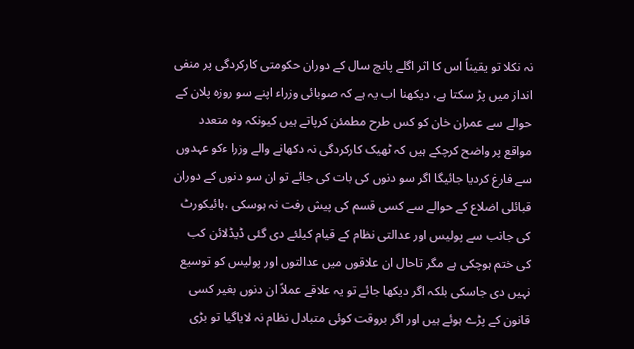نہ نکلا تو یقیناً اس کا اثر اگلے پانچ سال کے دوران حکومتی کارکردگی پر منفی انداز میں پڑ سکتا ہے، دیکھنا اب یہ ہے کہ صوبائی وزراء اپنے سو روزہ پلان کے حوالے سے عمران خان کو کس طرح مطمئن کرپاتے ہیں کیونکہ وہ متعدد مواقع پر واضح کرچکے ہیں کہ ٹھیک کارکردگی نہ دکھانے والے وزرا ءکو عہدوں سے فارغ کردیا جائیگا اگر سو دنوں کی بات کی جائے تو ان سو دنوں کے دوران قبائلی اضلاع کے حوالے سے کسی قسم کی پیش رفت نہ ہوسکی ،ہائیکورٹ کی جانب سے پولیس اور عدالتی نظام کے قیام کیلئے دی گئی ڈیڈلائن کب کی ختم ہوچکی ہے مگر تاحال ان علاقوں میں عدالتوں اور پولیس کو توسیع نہیں دی جاسکی بلکہ اگر دیکھا جائے تو یہ علاقے عملاً ان دنوں بغیر کسی قانون کے پڑے ہوئے ہیں اور اگر بروقت کوئی متبادل نظام نہ لایاگیا تو بڑی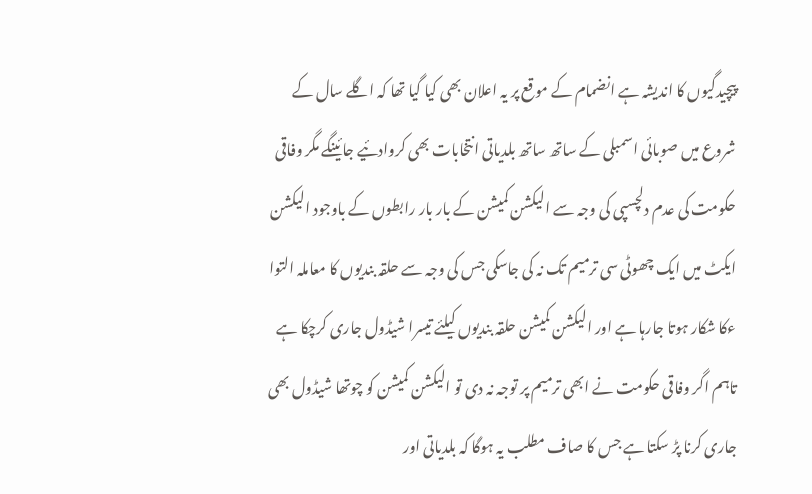پیچیدگیوں کا اندیشہ ہے انضمام کے موقع پر یہ اعلان بھی کیا گیا تھا کہ اگلے سال کے شروع میں صوبائی اسمبلی کے ساتھ ساتھ بلدیاتی انتخابات بھی کروادئیے جائینگے مگر وفاقی حکومت کی عدم دلچسپی کی وجہ سے الیکشن کمیشن کے بار بار رابطوں کے باوجود الیکشن ایکٹ میں ایک چھوٹی سی ترمیم تک نہ کی جاسکی جس کی وجہ سے حلقہ بندیوں کا معاملہ التوا ءکا شکار ہوتا جارہا ہے اور الیکشن کمیشن حلقہ بندیوں کیلئے تیسرا شیڈول جاری کرچکا ہے تاہم اگر وفاقی حکومت نے ابھی ترمیم پر توجہ نہ دی تو الیکشن کمیشن کو چوتھا شیڈول بھی جاری کرنا پڑ سکتا ہے جس کا صاف مطلب یہ ہوگا کہ بلدیاتی اور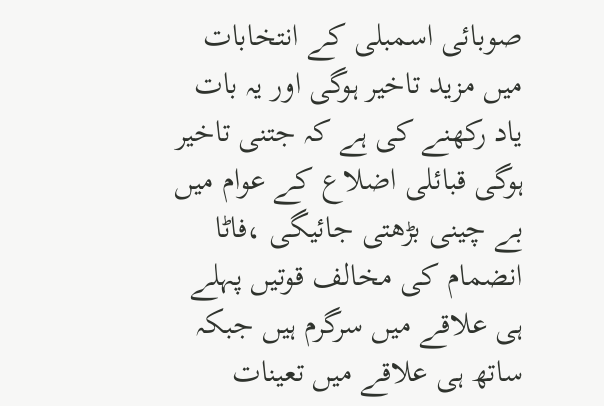صوبائی اسمبلی کے انتخابات میں مزید تاخیر ہوگی اور یہ بات یاد رکھنے کی ہے کہ جتنی تاخیر ہوگی قبائلی اضلاع کے عوام میں بے چینی بڑھتی جائیگی ،فاٹا انضمام کی مخالف قوتیں پہلے ہی علاقے میں سرگرم ہیں جبکہ ساتھ ہی علاقے میں تعینات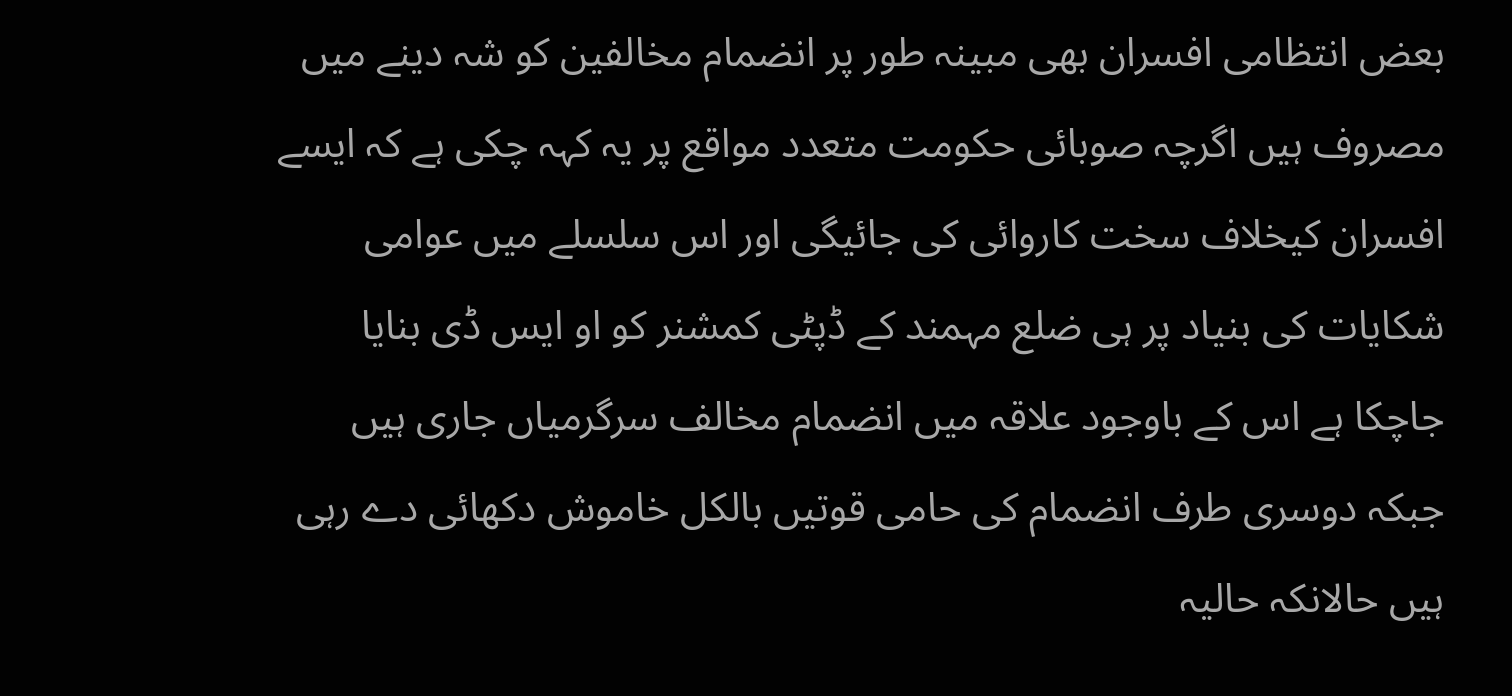بعض انتظامی افسران بھی مبینہ طور پر انضمام مخالفین کو شہ دینے میں مصروف ہیں اگرچہ صوبائی حکومت متعدد مواقع پر یہ کہہ چکی ہے کہ ایسے افسران کیخلاف سخت کاروائی کی جائیگی اور اس سلسلے میں عوامی شکایات کی بنیاد پر ہی ضلع مہمند کے ڈپٹی کمشنر کو او ایس ڈی بنایا جاچکا ہے اس کے باوجود علاقہ میں انضمام مخالف سرگرمیاں جاری ہیں جبکہ دوسری طرف انضمام کی حامی قوتیں بالکل خاموش دکھائی دے رہی ہیں حالانکہ حالیہ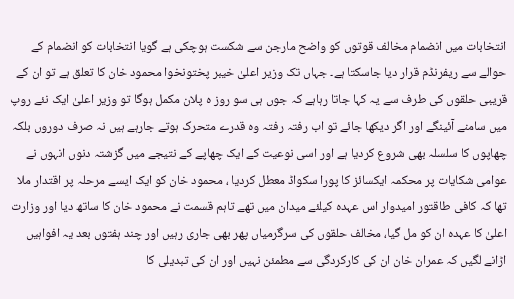انتخابات میں انضمام مخالف قوتوں کو واضح مارجن سے شکست ہوچکی ہے گویا انتخابات کو انضمام کے حوالے سے ریفرنڈم قرار دیا جاسکتا ہے۔ جہاں تک وزیر اعلیٰ خیبر پختونخوا محمود خان کا تعلق ہے تو ان کے قریبی حلقوں کی طرف سے یہ کہا جاتا رہاہے کہ جوں ہی سو روز ہ پلان مکمل ہوگا تو وزیر اعلیٰ ایک نئے روپ میں سامنے آئینگے اور اگر دیکھا جائے تو اب رفتہ رفتہ وہ قدرے متحرک ہوتے جارہے ہیں نہ صرف دوروں بلکہ چھاپوں کا سلسلہ بھی شروع کردیا ہے اور اسی نوعیت کے ایک چھاپے کے نتیجے میں گزشتہ دنوں انہوں نے عوامی شکایات پر محکمہ ایکسائز کا پورا سکواڈ معطل کردیا ، محمود خان کو ایک ایسے مرحلہ پر اقتدار ملا تھا کہ کافی طاقتور امیدوار اس عہدہ کیلئے میدان میں تھے تاہم قسمت نے محمود خان کا ساتھ دیا اور وزارت اعلیٰ کا عہدہ ان کو مل گیا، مخالف حلقوں کی سرگرمیاں پھر بھی جاری رہیں اور چند ہفتوں بعد یہ افواہیں اڑانے لگیں کہ عمران خان ان کی کارکردگی سے مطمئن نہیں اور ان کی تبدیلی کا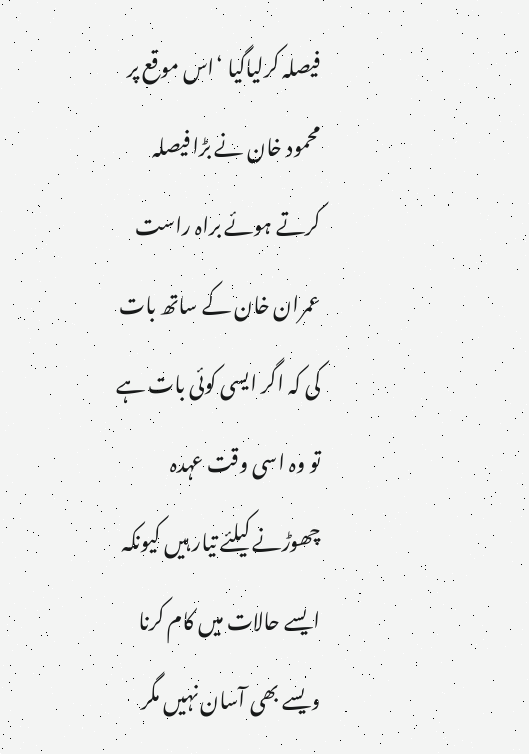فیصلہ کرلیاگیا ‘اس موقع پر محمود خان نے بڑا فیصلہ کرتے ہوئے براہ راست عمران خان کے ساتھ بات کی کہ اگر ایسی کوئی بات ہے تو وہ اسی وقت عہدہ چھوڑنے کیلئے تیار ہیں کیونکہ ایسے حالات میں کام کرنا ویسے بھی آسان نہیں مگر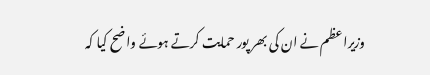وزیراعظم نے ان کی بھر پور حمایت کرتے ہوئے واضح کیا کہ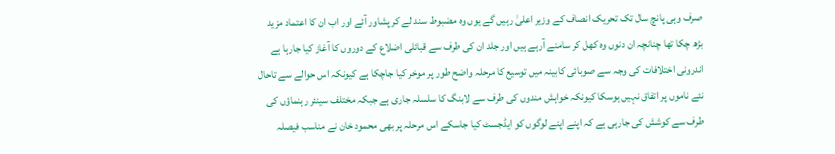صرف وہی پانچ سال تک تحریک انصاف کے وزیر اعلیٰ رہیں گے یوں وہ مضبوط سند لے کر پشاور آئے اور اب ان کا اعتماد مزید بڑھ چکا تھا چنانچہ ان دنوں وہ کھل کر سامنے آرہے ہیں اور جلد ان کی طرف سے قبائلی اضلاع کے دوروں کا آغاز کیا جارہا ہے اندرونی اختلافات کی وجہ سے صوبائی کابینہ میں توسیع کا مرحلہ واضح طور پر موخر کیا جاچکا ہے کیونکہ اس حوالے سے تاحال نئے ناموں پر اتفاق نہیں ہوسکا کیونکہ خواہش مندوں کی طرف سے لابنگ کا سلسلہ جاری ہے جبکہ مختلف سینئر رہنماؤں کی طرف سے کوشش کی جارہی ہے کہ اپنے اپنے لوگوں کو ایڈجسٹ کیا جاسکے اس مرحلہ پر بھی محمود خان نے مناسب فیصلہ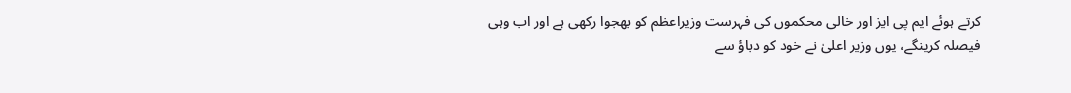کرتے ہوئے ایم پی ایز اور خالی محکموں کی فہرست وزیراعظم کو بھجوا رکھی ہے اور اب وہی فیصلہ کرینگے، یوں وزیر اعلیٰ نے خود کو دباؤ سے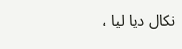نکال دیا لیا ،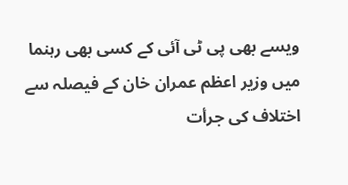ویسے بھی پی ٹی آئی کے کسی بھی رہنما میں وزیر اعظم عمران خان کے فیصلہ سے اختلاف کی جرأت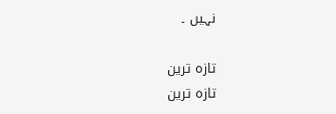نہیں ۔

تازہ ترین
تازہ ترین